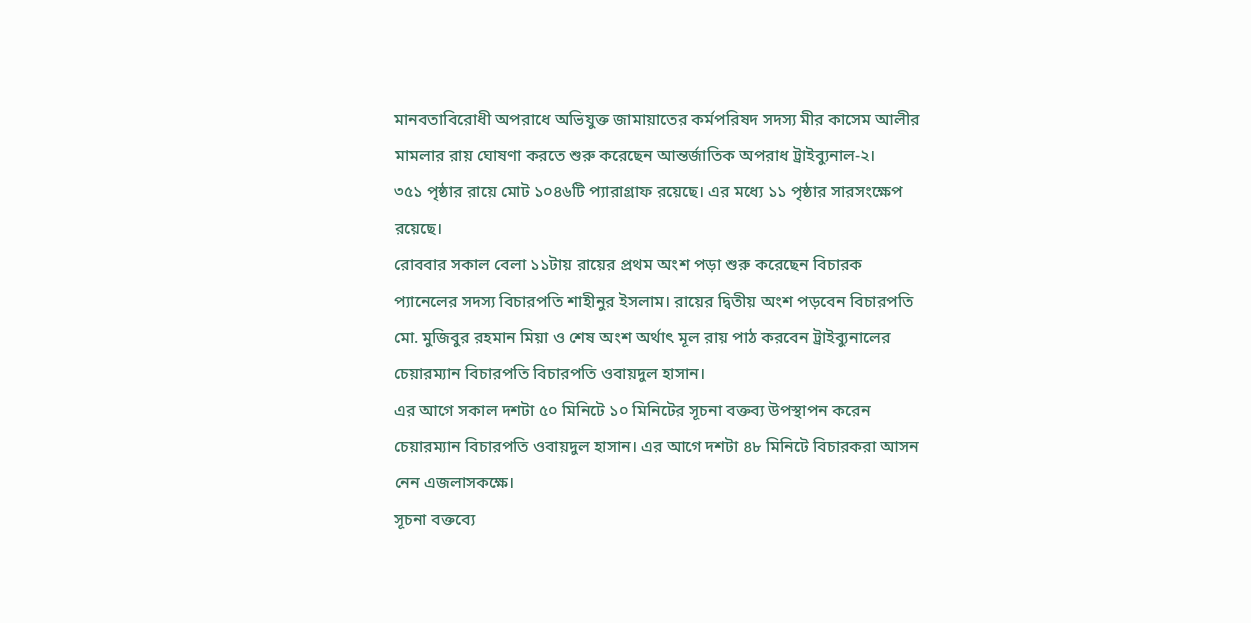মানবতাবিরোধী অপরাধে অভিযুক্ত জামায়াতের কর্মপরিষদ সদস্য মীর কাসেম আলীর মামলার রায় ঘোষণা করতে শুরু করেছেন আন্তর্জাতিক অপরাধ ট্রাইব্যুনাল-২।
৩৫১ পৃষ্ঠার রায়ে মোট ১০৪৬টি প্যারাগ্রাফ রয়েছে। এর মধ্যে ১১ পৃষ্ঠার সারসংক্ষেপ রয়েছে।
রোববার সকাল বেলা ১১টায় রায়ের প্রথম অংশ পড়া শুরু করেছেন বিচারক প্যানেলের সদস্য বিচারপতি শাহীনুর ইসলাম। রায়ের দ্বিতীয় অংশ পড়বেন বিচারপতি মো. মুজিবুর রহমান মিয়া ও শেষ অংশ অর্থাৎ মূল রায় পাঠ করবেন ট্রাইব্যুনালের চেয়ারম্যান বিচারপতি বিচারপতি ওবায়দুল হাসান।
এর আগে সকাল দশটা ৫০ মিনিটে ১০ মিনিটের সূচনা বক্তব্য উপস্থাপন করেন চেয়ারম্যান বিচারপতি ওবায়দুল হাসান। এর আগে দশটা ৪৮ মিনিটে বিচারকরা আসন নেন এজলাসকক্ষে।
সূচনা বক্তব্যে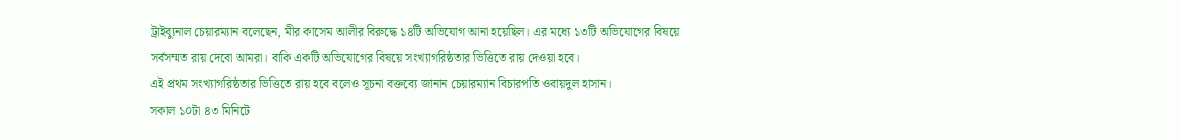ট্রাইব্যুনাল চেয়ারম্যান বলেছেন, মীর কাসেম আলীর বিরুদ্ধে ১৪টি অভিযোগ আনা হয়েছিল। এর মধ্যে ১৩টি অভিযোগের বিষয়ে সর্বসম্মত রায় দেবো আমরা। বাকি একটি অভিযোগের বিষয়ে সংখ্যাগরিষ্ঠতার ভিত্তিতে রায় দেওয়া হবে।
এই প্রথম সংখ্যাগরিষ্ঠতার ভিত্তিতে রায় হবে বলেও সূচনা বক্তব্যে জানান চেয়ারম্যান বিচারপতি ওবায়দুল হাসান।
সকাল ১০টা ৪৩ মিনিটে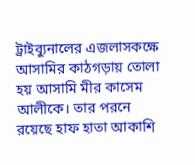ট্রাইব্যুনালের এজলাসকক্ষে আসামির কাঠগড়ায় তোলা হয় আসামি মীর কাসেম আলীকে। তার পরনে রয়েছে হাফ হাতা আকাশি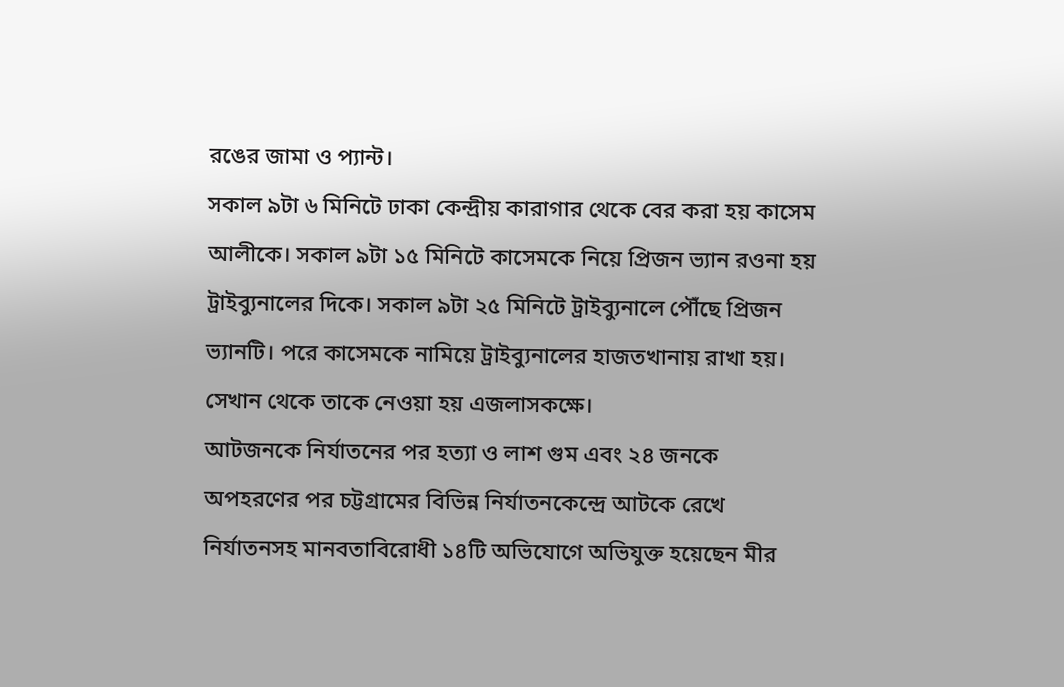রঙের জামা ও প্যান্ট।
সকাল ৯টা ৬ মিনিটে ঢাকা কেন্দ্রীয় কারাগার থেকে বের করা হয় কাসেম আলীকে। সকাল ৯টা ১৫ মিনিটে কাসেমকে নিয়ে প্রিজন ভ্যান রওনা হয় ট্রাইব্যুনালের দিকে। সকাল ৯টা ২৫ মিনিটে ট্রাইব্যুনালে পৌঁছে প্রিজন ভ্যানটি। পরে কাসেমকে নামিয়ে ট্রাইব্যুনালের হাজতখানায় রাখা হয়। সেখান থেকে তাকে নেওয়া হয় এজলাসকক্ষে।
আটজনকে নির্যাতনের পর হত্যা ও লাশ গুম এবং ২৪ জনকে অপহরণের পর চট্টগ্রামের বিভিন্ন নির্যাতনকেন্দ্রে আটকে রেখে নির্যাতনসহ মানবতাবিরোধী ১৪টি অভিযোগে অভিযুক্ত হয়েছেন মীর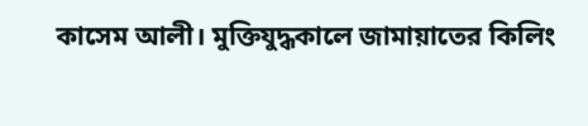কাসেম আলী। মুক্তিযুদ্ধকালে জামায়াতের কিলিং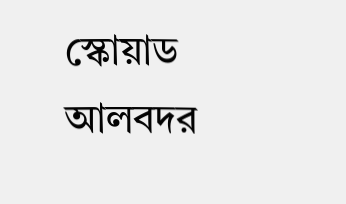স্কোয়াড আলবদর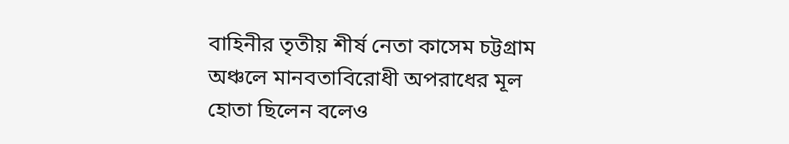বাহিনীর তৃতীয় শীর্ষ নেতা কাসেম চট্টগ্রাম অঞ্চলে মানবতাবিরোধী অপরাধের মূল হোতা ছিলেন বলেও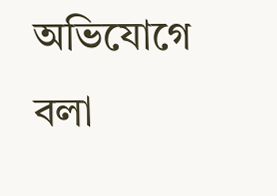অভিযোগে বলা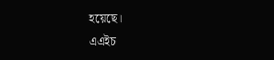হয়েছে।
এএইচ